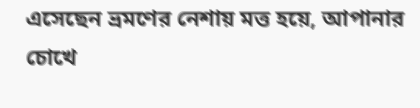এসেছেন ভ্রমণের নেশায় মত্ত হয়ে, আপানার চোখে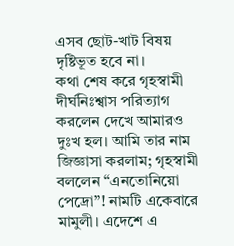এসব ছোট-খাট বিষয় দৃষ্টিভূত হবে না।
কথা শেষ করে গৃহস্বামী দীর্ঘনিঃশ্বাস পরিত্যাগ করলেন দেখে আমারও দুঃখ হল। আমি তার নাম জিজ্ঞাসা করলাম; গৃহস্বামী বললেন “এনতোনিয়ো পেদ্রো”! নামটি একেবারে মামুলী। এদেশে এ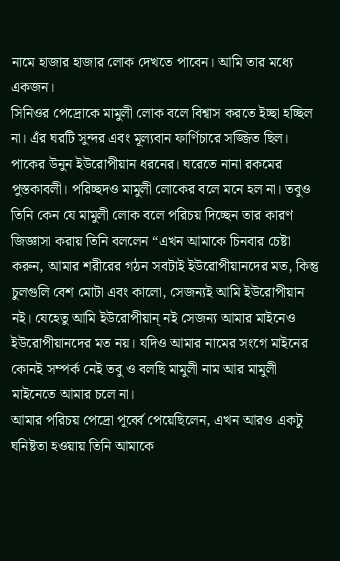নামে হাজার হাজার লোক দেখতে পাবেন। আমি তার মধ্যে একজন।
সিনিওর পেদ্রোকে মামুলী লোক বলে বিশ্বাস করতে ইচ্ছা হচ্ছিল না। এঁর ঘরটি সুন্দর এবং মূল্যবান ফার্ণিচারে সজ্জিত ছিল। পাকের উনুন ইউরোপীয়ান ধরনের। ঘরেতে নানা রকমের পুস্তকাবলী। পরিচ্ছদও মামুলী লোকের বলে মনে হল না। তবুও তিনি কেন যে মামুলী লোক বলে পরিচয় দিচ্ছেন তার কারণ জিজ্ঞাসা করায় তিনি বললেন “এখন আমাকে চিনবার চেষ্টা করুন, আমার শরীরের গঠন সবটাই ইউরোপীয়ানদের মত, কিন্তু চুলগুলি বেশ মোটা এবং কালো, সেজন্যই আমি ইউরোপীয়ান নই। যেহেতু আমি ইউরোপীয়ান্ নই সেজন্য আমার মাইনেও ইউরোপীয়ানদের মত নয়। যদিও আমার নামের সংগে মাইনের কোনই সম্পর্ক নেই তবু ও বলছি মামুলী নাম আর মামুলী মাইনেতে আমার চলে না।
আমার পরিচয় পেদ্রো পূর্ব্বে পেয়েছিলেন, এখন আরও একটু ঘনিষ্টতা হওয়ায় তিনি আমাকে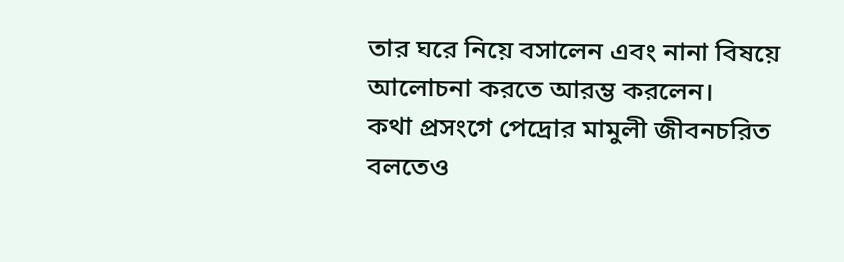তার ঘরে নিয়ে বসালেন এবং নানা বিষয়ে আলোচনা করতে আরম্ভ করলেন।
কথা প্রসংগে পেদ্রোর মামুলী জীবনচরিত বলতেও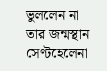ভুললেন না তার জন্মস্থান সেণ্টহেলেনা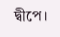দ্বীপে।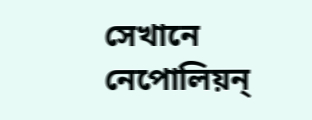সেখানে নেপোলিয়ন্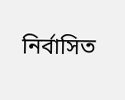নির্বাসিত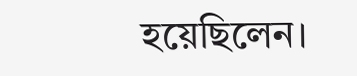হয়েছিলেন।